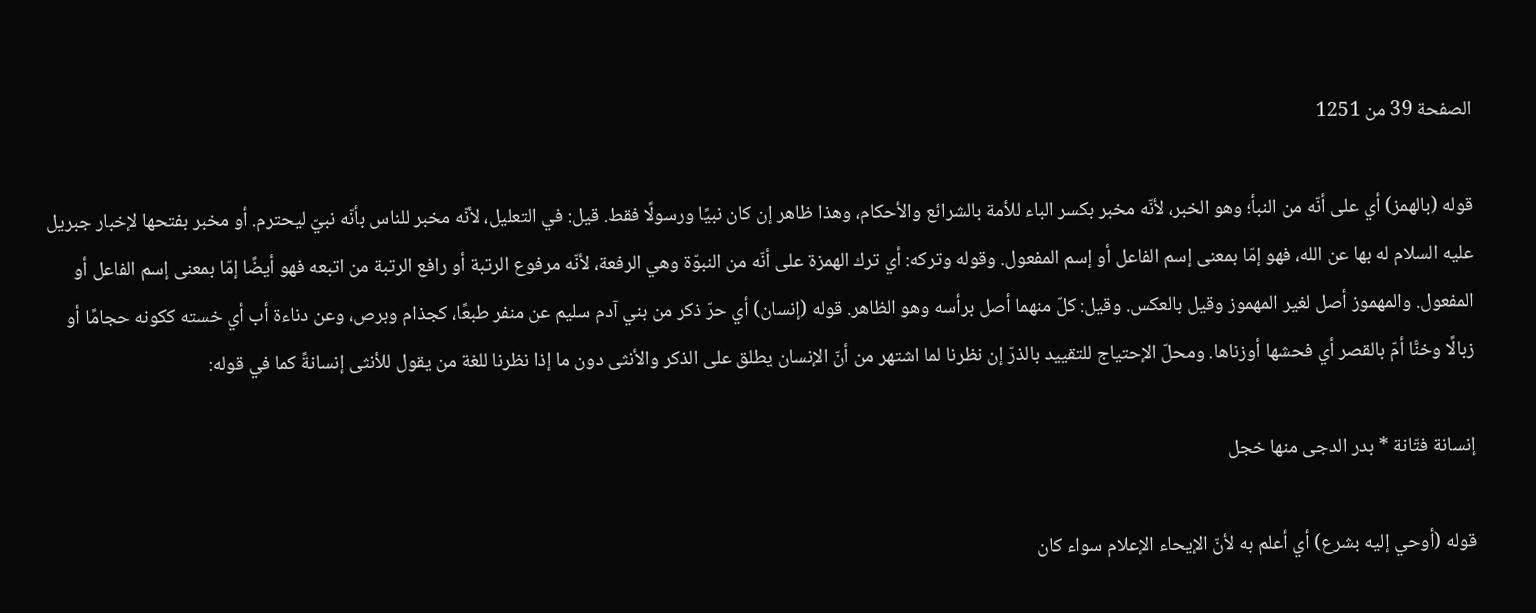الصفحة 39 من 1251

قوله (بالهمز) أي على أنّه من النبأ؛ وهو الخبر، لأنّه مخبر بكسر الباء للأمة بالشرائع والأحكام، وهذا ظاهر إن كان نبيًا ورسولًا فقط. قيل: في التعليل، لأنّه مخبر للناس بأنّه نبيّ ليحترم. أو مخبر بفتحها لإخبار جبريل عليه السلام له بها عن الله، فهو إمّا بمعنى إسم الفاعل أو إسم المفعول. وقوله وتركه: أي ترك الهمزة على أنّه من النبوّة وهي الرفعة، لأنّه مرفوع الرتبة أو رافع الرتبة من اتبعه فهو أيضًا إمّا بمعنى إسم الفاعل أو المفعول. والمهموز أصل لغير المهموز وقيل بالعكس. وقيل: كلّ منهما أصل برأسه وهو الظاهر. قوله (إنسان) أي حرّ ذكر من بني آدم سليم عن منفر طبعًا، كجذام وبرص، وعن دناءة أب أي خسته ككونه حجامًا أو زبالًا وخنًّا أمّ بالقصر أي فحشها أوزناها. ومحلّ الإحتياج للتقييد بالذرّ إن نظرنا لما اشتهر من أنّ الإنسان يطلق على الذكر والأنثى دون ما إذا نظرنا للغة من يقول للأنثى إنسانةً كما في قوله:

إنسانة فتّانة * بدر الدجى منها خجل

قوله (أوحي إليه بشرع) أي أعلم به لأنّ الإيحاء الإعلام سواء كان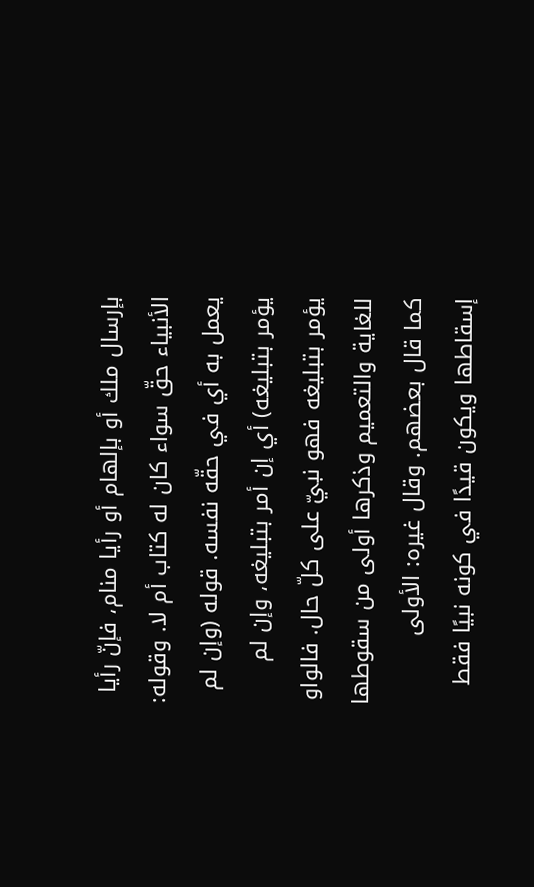بإرسال ملك أو بإلهام أو رأيا منام، فإنّ رأيا الأنبياء حقّ سواء كان له كتاب أم لا. وقوله: يعمل به أي في حقّه نفسه. قوله (وإن لم يؤمر بتبليغه) أي إن أمر بتبليغه، وإن لم يؤمر بتبليغه فهو نبيّ على كلّ حال. فالواو للغاية والتعميم وذكرها أولى من سقوطها كما قال بعضهم. وقال غيره: الأولى إسقاطها ويكون قيدًا في كونه نبيًا فقط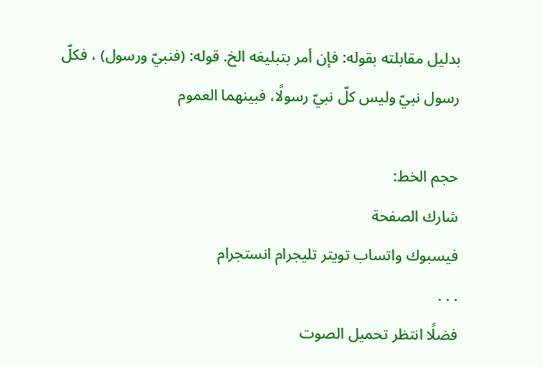بدليل مقابلته بقوله: فإن أمر بتبليغه الخ. قوله: (فنبيّ ورسول) ، فكلّ رسول نبيّ وليس كلّ نبيّ رسولًا، فبينهما العموم

حجم الخط:
شارك الصفحة
فيسبوك واتساب تويتر تليجرام انستجرام
. . .
فضلًا انتظر تحميل الصوت